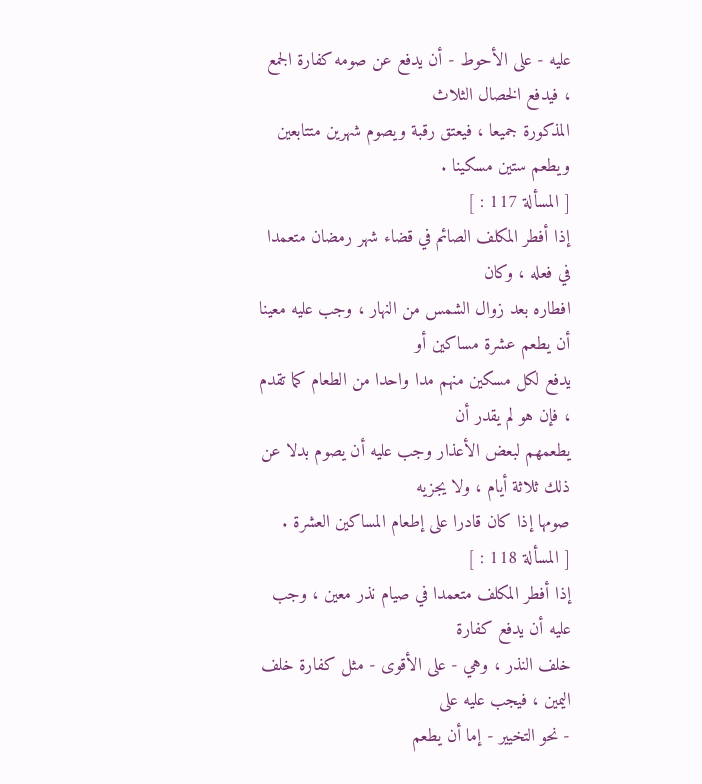عليه - على الأحوط - أن يدفع عن صومه كفارة الجمع ، فيدفع الخصال الثلاث
المذكورة جميعا ، فيعتق رقبة ويصوم شهرين متتابعين ويطعم ستين مسكينا .
[ المسألة 117 : ]
إذا أفطر المكلف الصائم في قضاء شهر رمضان متعمدا في فعله ، وكان
افطاره بعد زوال الشمس من النهار ، وجب عليه معينا أن يطعم عشرة مساكين أو
يدفع لكل مسكين منهم مدا واحدا من الطعام كما تقدم ، فإن هو لم يقدر أن
يطعمهم لبعض الأعذار وجب عليه أن يصوم بدلا عن ذلك ثلاثة أيام ، ولا يجزيه
صومها إذا كان قادرا على إطعام المساكين العشرة .
[ المسألة 118 : ]
إذا أفطر المكلف متعمدا في صيام نذر معين ، وجب عليه أن يدفع كفارة
خلف النذر ، وهي - على الأقوى - مثل كفارة خلف اليمين ، فيجب عليه على
- نحو التخيير - إما أن يطعم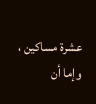عشرة مساكين ، وإما أن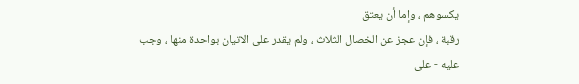يكسوهم ، وإما أن يعتق
رقبة ، فإن عجز عن الخصال الثلاث ، ولم يقدر على الاتيان بواحدة منها ، وجب
عليه - على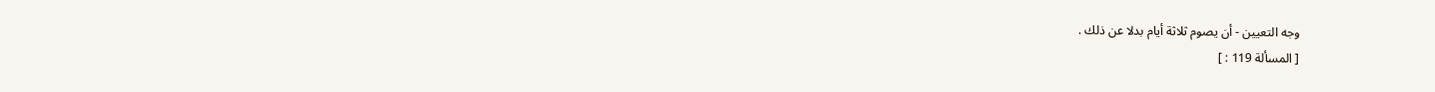وجه التعيين - أن يصوم ثلاثة أيام بدلا عن ذلك .
[ المسألة 119 : ]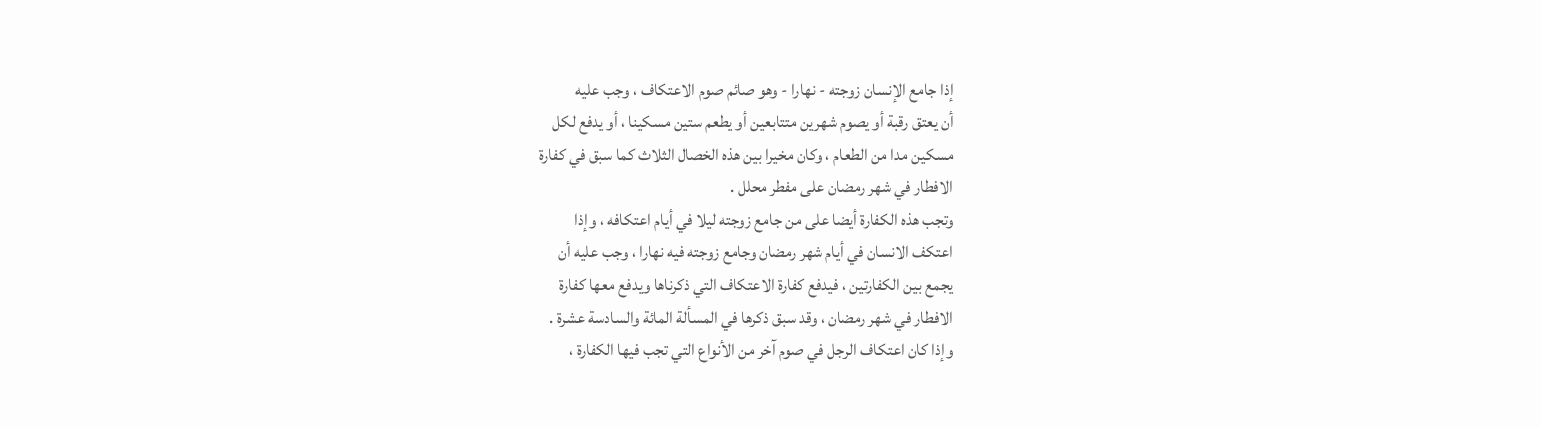إذا جامع الإنسان زوجته - نهارا - وهو صائم صوم الاعتكاف ، وجب عليه
أن يعتق رقبة أو يصوم شهرين متتابعين أو يطعم ستين مسكينا ، أو يدفع لكل
مسكين مدا من الطعام ، وكان مخيرا بين هذه الخصال الثلاث كما سبق في كفارة
الافطار في شهر رمضان على مفطر محلل .
وتجب هذه الكفارة أيضا على من جامع زوجته ليلا في أيام اعتكافه ، وإذا
اعتكف الانسان في أيام شهر رمضان وجامع زوجته فيه نهارا ، وجب عليه أن
يجمع بين الكفارتين ، فيدفع كفارة الاعتكاف التي ذكرناها ويدفع معها كفارة
الافطار في شهر رمضان ، وقد سبق ذكرها في المسألة المائة والسادسة عشرة .
وإذا كان اعتكاف الرجل في صوم آخر من الأنواع التي تجب فيها الكفارة ،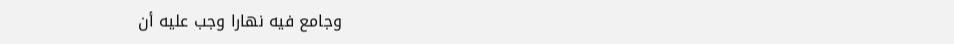وجامع فيه نهارا وجب عليه أن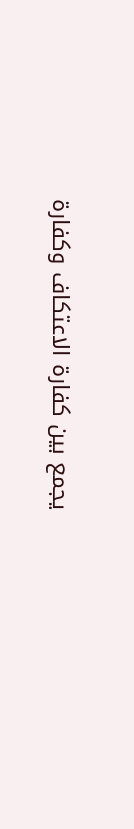يجمع بين كفارة الاعتكاف وكفارة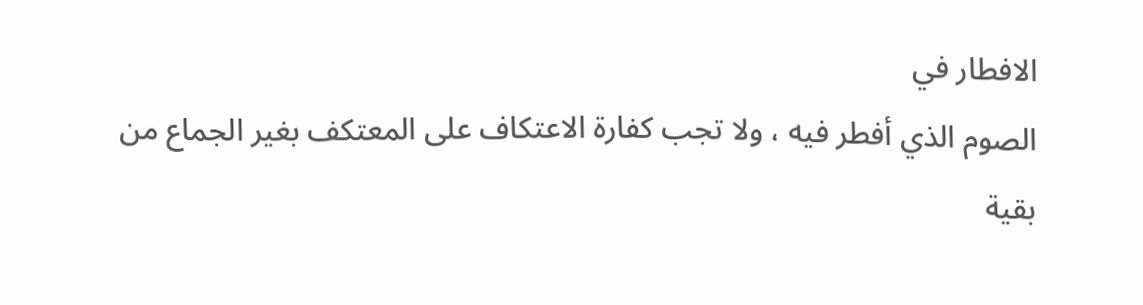الافطار في
الصوم الذي أفطر فيه ، ولا تجب كفارة الاعتكاف على المعتكف بغير الجماع من
بقية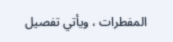المفطرات ، ويأتي تفصيل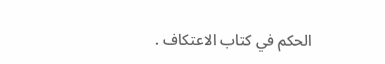الحكم في كتاب الاعتكاف .